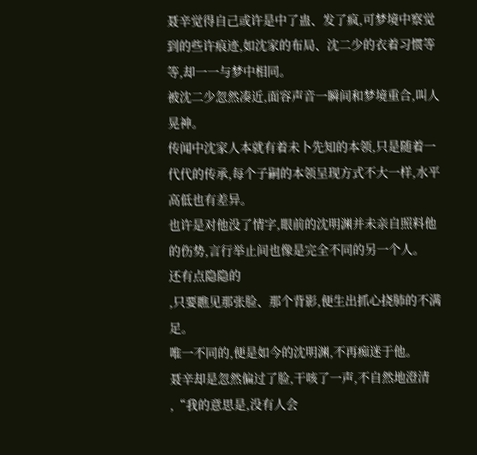聂辛觉得自己或许是中了蛊、发了疯,可梦境中察觉到的些许痕迹,如沈家的布局、沈二少的衣着习惯等等,却一一与梦中相同。
被沈二少忽然凑近,面容声音一瞬间和梦境重合,叫人晃神。
传闻中沈家人本就有着未卜先知的本领,只是随着一代代的传承,每个子嗣的本领呈现方式不大一样,水平高低也有差异。
也许是对他没了情字,眼前的沈明渊并未亲自照料他的伤势,言行举止间也像是完全不同的另一个人。
还有点隐隐的
,只要瞧见那张脸、那个背影,便生出抓心挠肺的不满足。
唯一不同的,便是如今的沈明渊,不再痴迷于他。
聂辛却是忽然偏过了脸,干咳了一声,不自然地澄清
,“我的意思是,没有人会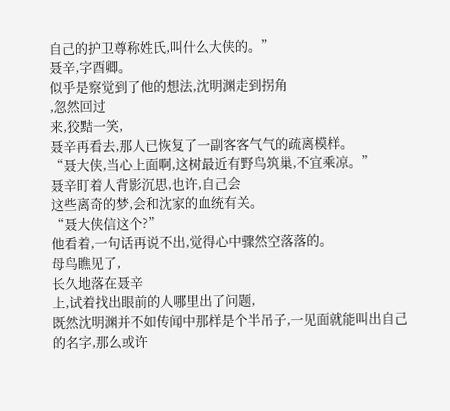自己的护卫尊称姓氏,叫什么大侠的。”
聂辛,字酉卿。
似乎是察觉到了他的想法,沈明渊走到拐角
,忽然回过
来,狡黠一笑,
聂辛再看去,那人已恢复了一副客客气气的疏离模样。
“聂大侠,当心上面啊,这树最近有野鸟筑巢,不宜乘凉。”
聂辛盯着人背影沉思,也许,自己会
这些离奇的梦,会和沈家的血统有关。
“聂大侠信这个?”
他看着,一句话再说不出,觉得心中骤然空落落的。
母鸟瞧见了,
长久地落在聂辛
上,试着找出眼前的人哪里出了问题,
既然沈明渊并不如传闻中那样是个半吊子,一见面就能叫出自己的名字,那么或许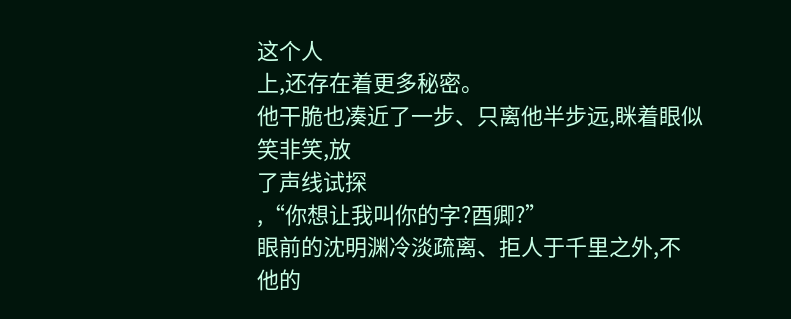这个人
上,还存在着更多秘密。
他干脆也凑近了一步、只离他半步远,眯着眼似笑非笑,放
了声线试探
,“你想让我叫你的字?酉卿?”
眼前的沈明渊冷淡疏离、拒人于千里之外,不
他的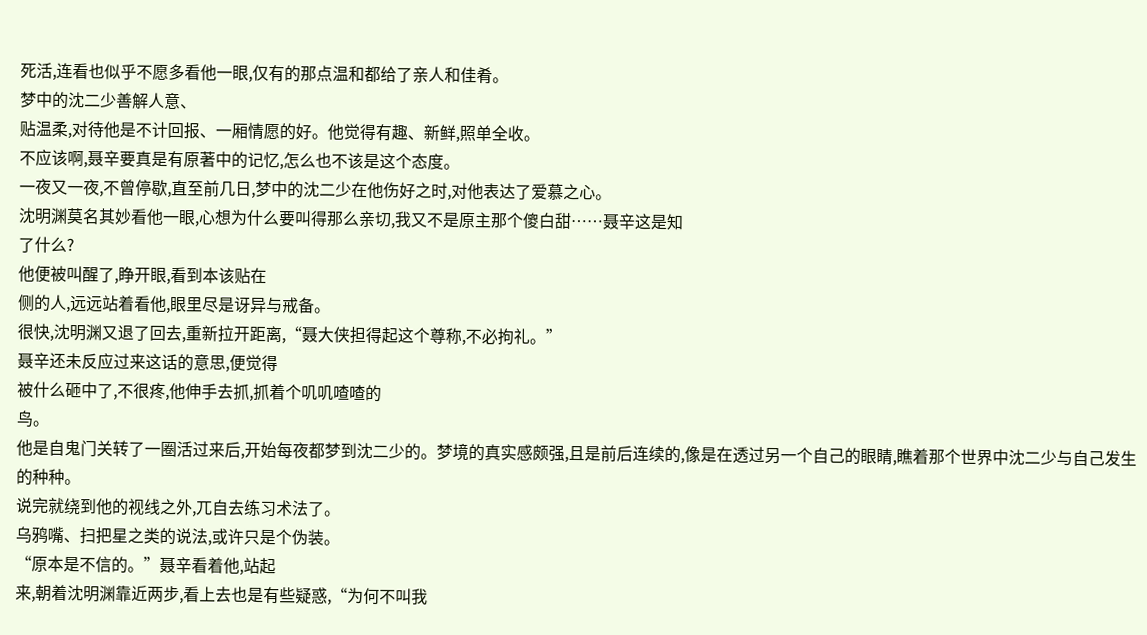死活,连看也似乎不愿多看他一眼,仅有的那点温和都给了亲人和佳肴。
梦中的沈二少善解人意、
贴温柔,对待他是不计回报、一厢情愿的好。他觉得有趣、新鲜,照单全收。
不应该啊,聂辛要真是有原著中的记忆,怎么也不该是这个态度。
一夜又一夜,不曾停歇,直至前几日,梦中的沈二少在他伤好之时,对他表达了爱慕之心。
沈明渊莫名其妙看他一眼,心想为什么要叫得那么亲切,我又不是原主那个傻白甜……聂辛这是知
了什么?
他便被叫醒了,睁开眼,看到本该贴在
侧的人,远远站着看他,眼里尽是讶异与戒备。
很快,沈明渊又退了回去,重新拉开距离,“聂大侠担得起这个尊称,不必拘礼。”
聂辛还未反应过来这话的意思,便觉得
被什么砸中了,不很疼,他伸手去抓,抓着个叽叽喳喳的
鸟。
他是自鬼门关转了一圈活过来后,开始每夜都梦到沈二少的。梦境的真实感颇强,且是前后连续的,像是在透过另一个自己的眼睛,瞧着那个世界中沈二少与自己发生的种种。
说完就绕到他的视线之外,兀自去练习术法了。
乌鸦嘴、扫把星之类的说法,或许只是个伪装。
“原本是不信的。”聂辛看着他,站起
来,朝着沈明渊靠近两步,看上去也是有些疑惑,“为何不叫我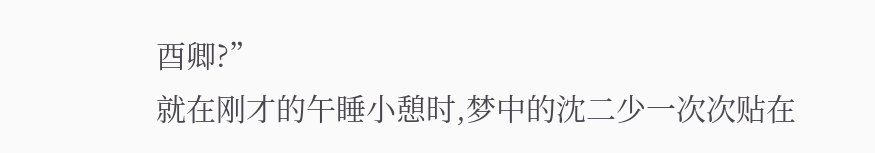酉卿?”
就在刚才的午睡小憩时,梦中的沈二少一次次贴在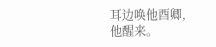耳边唤他酉卿,
他醒来。